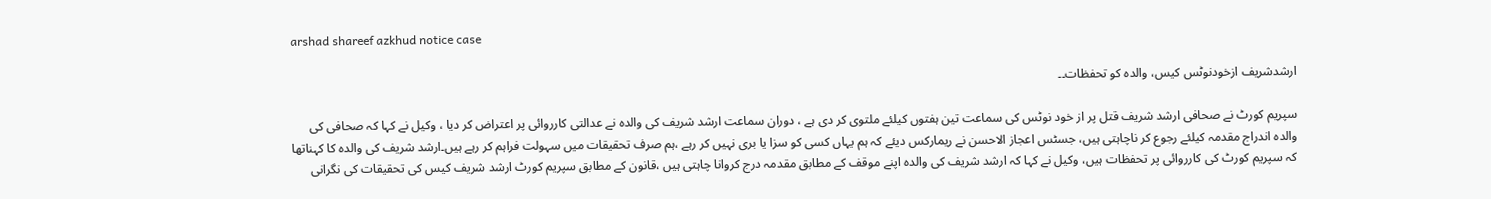arshad shareef azkhud notice case

ارشدشریف ازخودنوٹس کیس، والدہ کو تحفظات۔۔

سپریم کورٹ نے صحافی ارشد شریف قتل پر از خود نوٹس کی سماعت تین ہفتوں کیلئے ملتوی کر دی ہے ، دوران سماعت ارشد شریف کی والدہ نے عدالتی کارروائی پر اعتراض کر دیا ، وکیل نے کہا کہ صحافی کی والدہ اندراج مقدمہ کیلئے رجوع کر ناچاہتی ہیں، جسٹس اعجاز الاحسن نے ریمارکس دیئے کہ ہم یہاں کسی کو سزا یا بری نہیں کر رہے ،ہم صرف تحقیقات میں سہولت فراہم کر رہے ہیں۔ارشد شریف کی والدہ کا کہناتھا کہ سپریم کورٹ کی کارروائی پر تحفظات ہیں، وکیل نے کہا کہ ارشد شریف کی والدہ اپنے موقف کے مطابق مقدمہ درج کروانا چاہتی ہیں ،قانون کے مطابق سپریم کورٹ ارشد شریف کیس کی تحقیقات کی نگرانی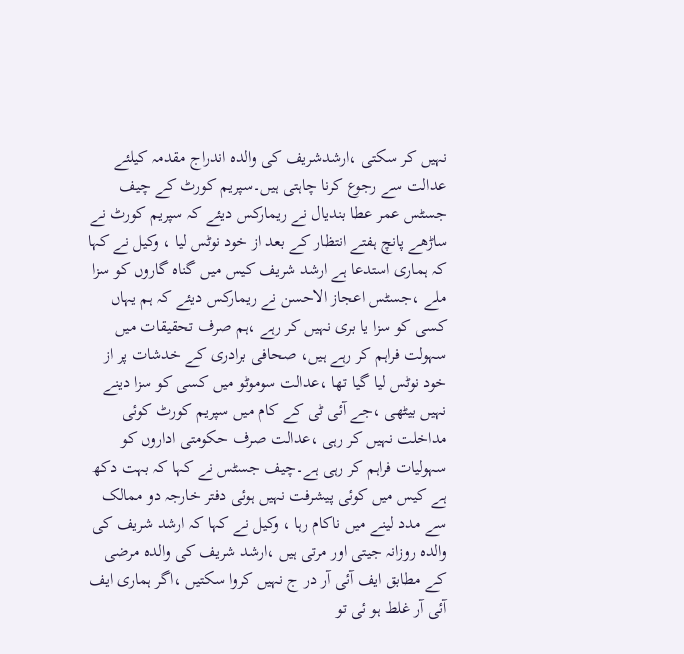نہیں کر سکتی ،ارشدشریف کی والدہ اندراج مقدمہ کیلئے عدالت سے رجوع کرنا چاہتی ہیں۔سپریم کورٹ کے چیف جسٹس عمر عطا بندیال نے ریمارکس دیئے کہ سپریم کورٹ نے ساڑھے پانچ ہفتے انتظار کے بعد از خود نوٹس لیا ، وکیل نے کہا کہ ہماری استدعا ہے ارشد شریف کیس میں گناہ گاروں کو سزا ملے ،جسٹس اعجاز الاحسن نے ریمارکس دیئے کہ ہم یہاں کسی کو سزا یا بری نہیں کر رہے ،ہم صرف تحقیقات میں سہولت فراہم کر رہے ہیں، صحافی برادری کے خدشات پر از خود نوٹس لیا گیا تھا ،عدالت سوموٹو میں کسی کو سزا دینے نہیں بیٹھی ،جے آئی ٹی کے کام میں سپریم کورٹ کوئی مداخلت نہیں کر رہی ،عدالت صرف حکومتی اداروں کو سہولیات فراہم کر رہی ہے۔چیف جسٹس نے کہا کہ بہت دکھ ہے کیس میں کوئی پیشرفت نہیں ہوئی دفتر خارجہ دو ممالک سے مدد لینے میں ناکام رہا ، وکیل نے کہا کہ ارشد شریف کی والدہ روزانہ جیتی اور مرتی ہیں ،ارشد شریف کی والدہ مرضی کے مطابق ایف آئی آر در ج نہیں کروا سکتیں ،اگر ہماری ایف آئی آر غلط ہو ئی تو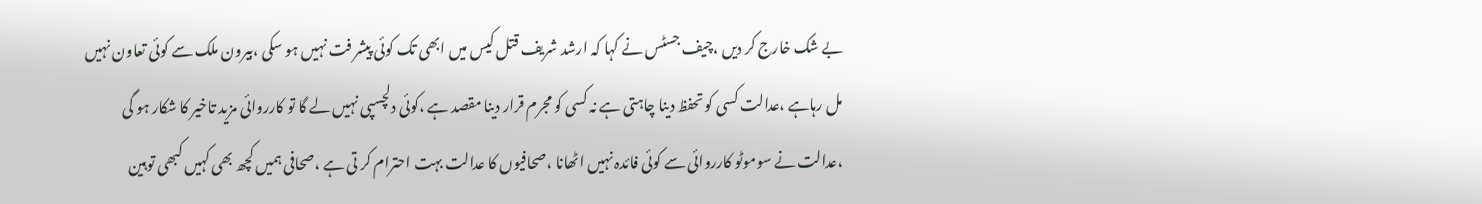بے شک خارج کر دیں ،چیف جسٹس نے کہا کہ ارشد شریف قتل کیس میں ابھی تک کوئی پیشر فت نہیں ہو سکی ،بیرون ملک سے کوئی تعاون نہیں مل رہاہے ،عدالت کسی کو تحفظ دینا چاہتی ہے نہ کسی کو مجرم قرار دینا مقصد ہے ،کوئی دلچسپی نہیں لے گا تو کارروائی مزید تاخیر کا شکار ہو گی ،عدالت نے سوموٹو کارروائی سے کوئی فائدہ نہیں اٹھانا ،صحافیوں کا عدالت بہت احترام کر تی ہے ،صحافی ہمیں کچھ بھی کہیں کبھی توہین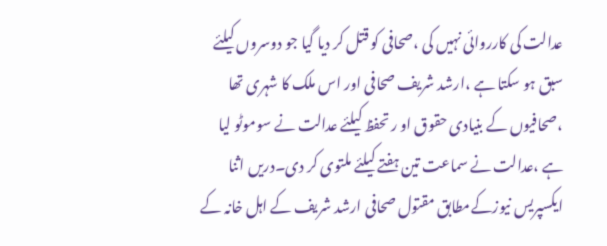عدالت کی کارروائی نہیں کی ،صحافی کو قتل کر دیا گیا جو دوسروں کیلئے سبق ہو سکتا ہے ،ارشد شریف صحافی اور اس ملک کا شہری تھا ،صحافیوں کے بنیادی حقوق او ر تحفظ کیلئے عدالت نے سوموٹو لیا ہے ،عدالت نے سماعت تین ہفتے کیلئے ملتوی کر دی۔دریں اثنا ایکسپریس نیوزکےمطابق مقتول صحافی ارشد شریف کے اہل خانہ کے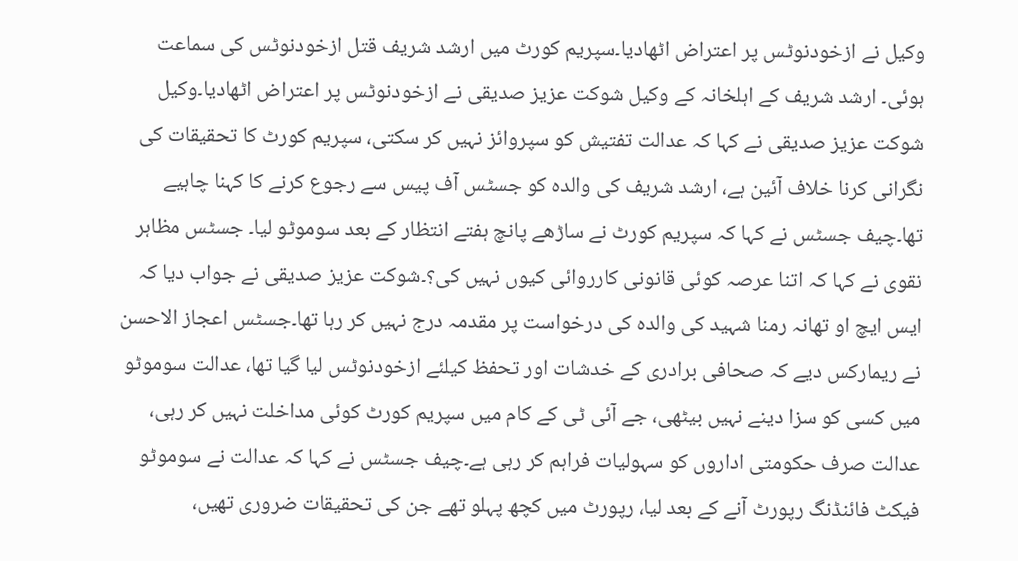وکیل نے ازخودنوٹس پر اعتراض اٹھادیا۔سپریم کورٹ میں ارشد شریف قتل ازخودنوٹس کی سماعت ہوئی۔ ارشد شریف کے اہلخانہ کے وکیل شوکت عزیز صدیقی نے ازخودنوٹس پر اعتراض اٹھادیا۔وکیل شوکت عزیز صدیقی نے کہا کہ عدالت تفتیش کو سپروائز نہیں کر سکتی، سپریم کورٹ کا تحقیقات کی نگرانی کرنا خلاف آئین ہے، ارشد شریف کی والدہ کو جسٹس آف پیس سے رجوع کرنے کا کہنا چاہیے تھا۔چیف جسٹس نے کہا کہ سپریم کورٹ نے ساڑھے پانچ ہفتے انتظار کے بعد سوموٹو لیا۔ جسٹس مظاہر نقوی نے کہا کہ اتنا عرصہ کوئی قانونی کارروائی کیوں نہیں کی؟۔شوکت عزیز صدیقی نے جواب دیا کہ ایس ایچ او تھانہ رمنا شہید کی والدہ کی درخواست پر مقدمہ درج نہیں کر رہا تھا۔جسٹس اعجاز الاحسن نے ریمارکس دیے کہ صحافی برادری کے خدشات اور تحفظ کیلئے ازخودنوٹس لیا گیا تھا، عدالت سوموٹو میں کسی کو سزا دینے نہیں بیٹھی، جے آئی ٹی کے کام میں سپریم کورٹ کوئی مداخلت نہیں کر رہی، عدالت صرف حکومتی اداروں کو سہولیات فراہم کر رہی ہے۔چیف جسٹس نے کہا کہ عدالت نے سوموٹو فیکٹ فائنڈنگ رپورٹ آنے کے بعد لیا، رپورٹ میں کچھ پہلو تھے جن کی تحقیقات ضروری تھیں،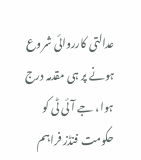عدالتی کارروائی شروع ہونے پر ہی مقدمہ درج ہوا، جے آئی ٹی کو حکومت فنڈز فراہم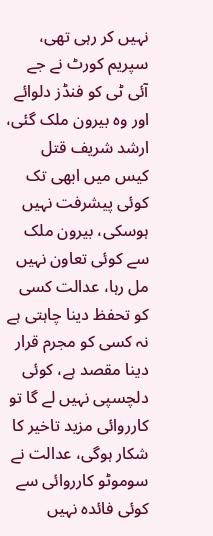نہیں کر رہی تھی، سپریم کورٹ نے جے آئی ٹی کو فنڈز دلوائے اور وہ بیرون ملک گئی، ارشد شریف قتل کیس میں ابھی تک کوئی پیشرفت نہیں ہوسکی، بیرون ملک سے کوئی تعاون نہیں مل رہا، عدالت کسی کو تحفظ دینا چاہتی ہے نہ کسی کو مجرم قرار دینا مقصد ہے، کوئی دلچسپی نہیں لے گا تو کارروائی مزید تاخیر کا شکار ہوگی، عدالت نے سوموٹو کارروائی سے کوئی فائدہ نہیں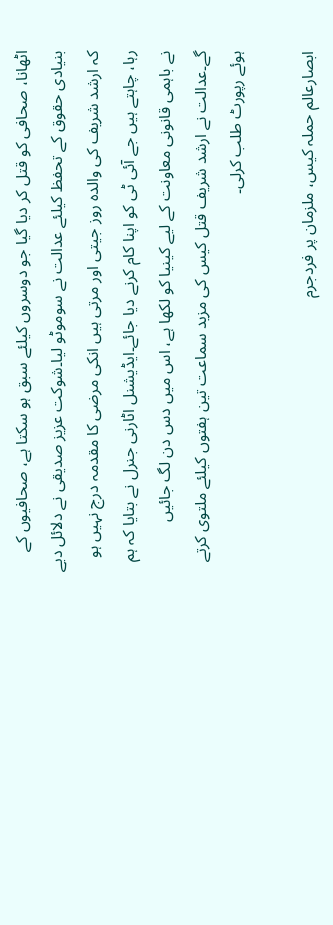اٹھانا، صحافی کو قتل کر دیا گیا جو دوسروں کیلئے سبق ہو سکتا ہے، صحافیوں کے بنیادی حقوق کے تحفظ کیلئے عدالت نے سوموٹو لیا۔شوکت عزیز صدیقی نے دلائل دیے کہ ارشد شریف کی والدہ روز جیتی اور مرتی ہیں انکی مرضی کا مقدمہ درج نہیں ہو رہا، چاہتے ہیں جے آئی ٹی کو اپنا کام کرنے دیا جائے۔ایڈیشنل اٹارنی جنرل نے بتایا کہ ہم نے باہمی قانونی معاونت کے لیے کینیا کو لکھا ہے، اس میں دس دن لگ جائیں گے۔عدالت نے ارشد شریف قتل کیس کی مزید سماعت تین ہفتوں کیلئے ملتوی کرتے ہوئے رپورٹ طلب کرلی۔

ابصارعالم حملہ کیس، ملزمان پر فردجرم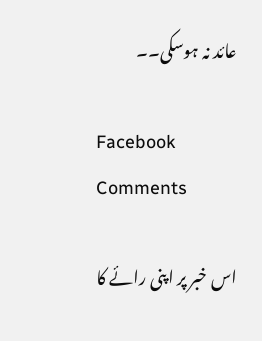عائد نہ ہوسکی۔۔

Facebook Comments

اس خبر پر اپنی رائے کا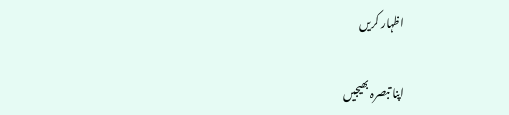اظہار کریں

اپنا تبصرہ بھیجیں